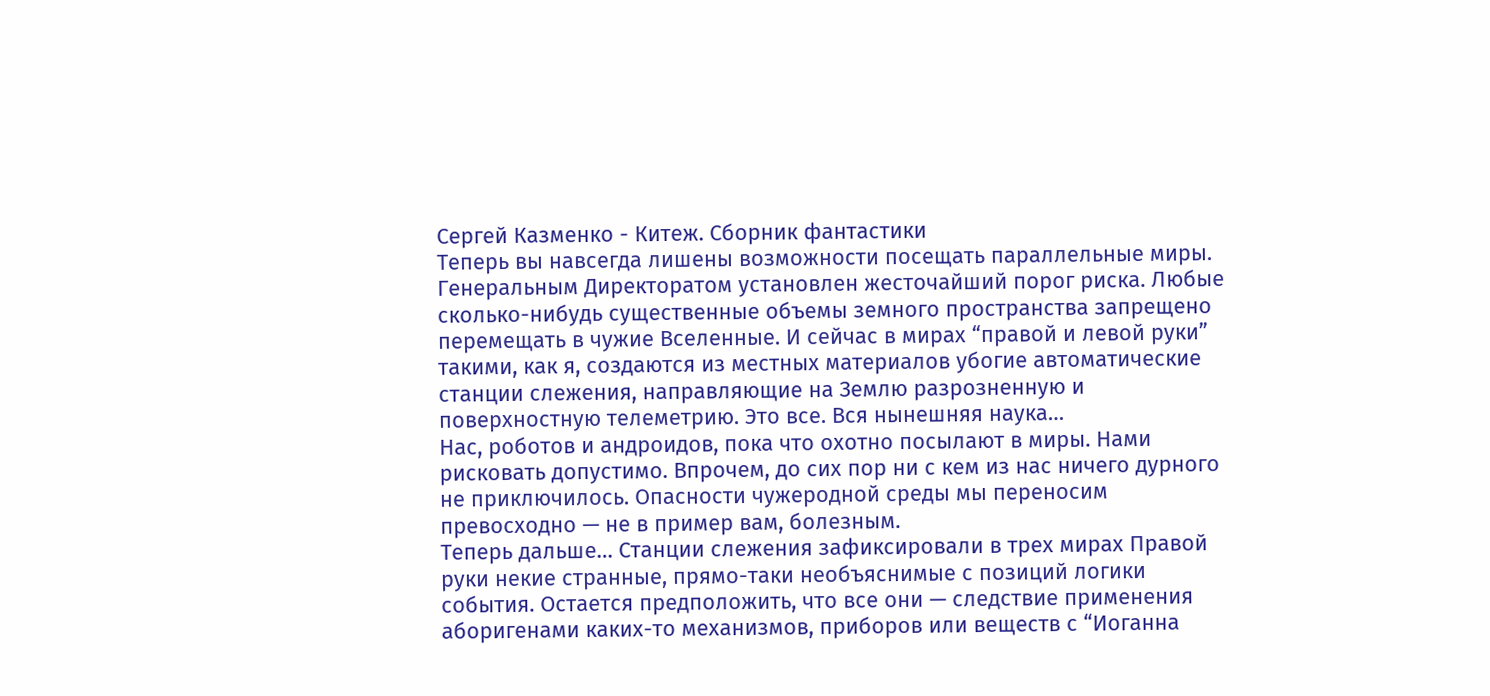Сергей Казменко - Китеж. Сборник фантастики
Теперь вы навсегда лишены возможности посещать параллельные миры. Генеральным Директоратом установлен жесточайший порог риска. Любые сколько-нибудь существенные объемы земного пространства запрещено перемещать в чужие Вселенные. И сейчас в мирах “правой и левой руки” такими, как я, создаются из местных материалов убогие автоматические станции слежения, направляющие на Землю разрозненную и поверхностную телеметрию. Это все. Вся нынешняя наука…
Нас, роботов и андроидов, пока что охотно посылают в миры. Нами рисковать допустимо. Впрочем, до сих пор ни с кем из нас ничего дурного не приключилось. Опасности чужеродной среды мы переносим превосходно — не в пример вам, болезным.
Теперь дальше… Станции слежения зафиксировали в трех мирах Правой руки некие странные, прямо-таки необъяснимые с позиций логики события. Остается предположить, что все они — следствие применения аборигенами каких-то механизмов, приборов или веществ с “Иоганна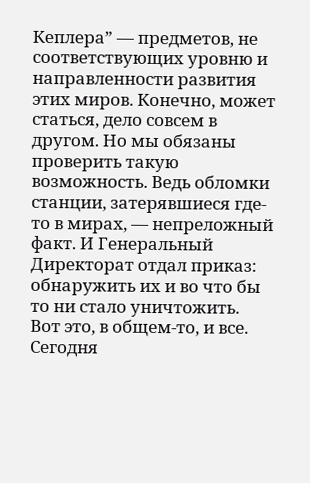Кеплера” — предметов, не соответствующих уровню и направленности развития этих миров. Конечно, может статься, дело совсем в другом. Но мы обязаны проверить такую возможность. Ведь обломки станции, затерявшиеся где-то в мирах, — непреложный факт. И Генеральный Директорат отдал приказ: обнаружить их и во что бы то ни стало уничтожить.
Вот это, в общем-то, и все. Сегодня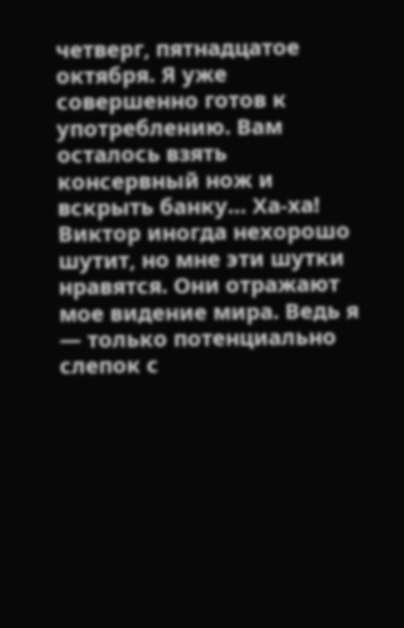четверг, пятнадцатое октября. Я уже совершенно готов к употреблению. Вам осталось взять консервный нож и вскрыть банку… Ха-ха! Виктор иногда нехорошо шутит, но мне эти шутки нравятся. Они отражают мое видение мира. Ведь я — только потенциально слепок с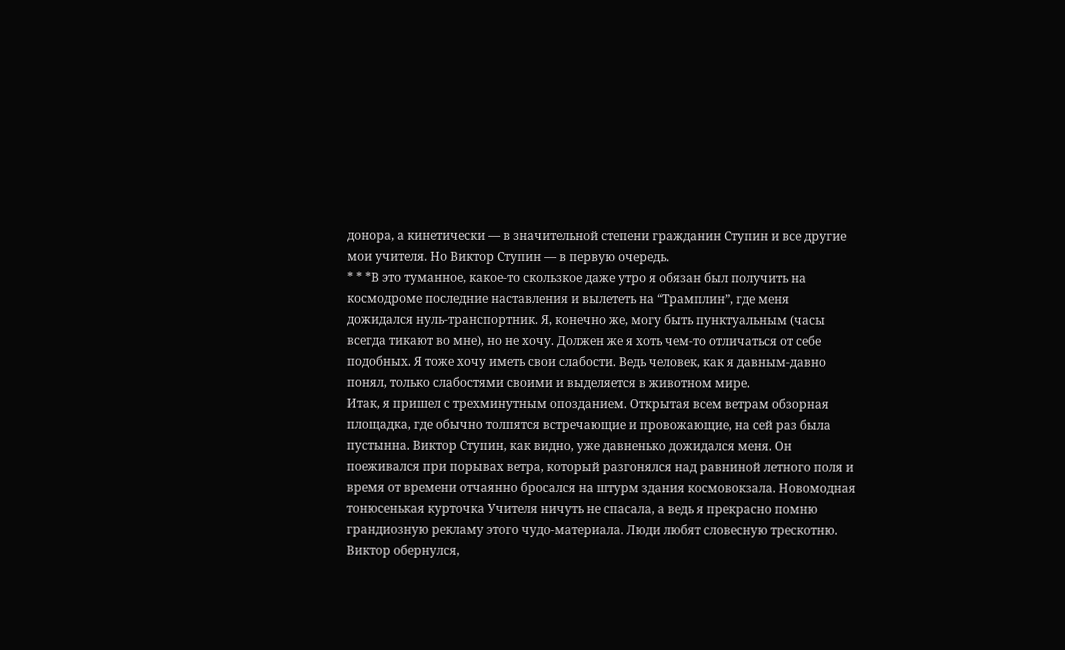донора, а кинетически — в значительной степени гражданин Ступин и все другие мои учителя. Но Виктор Ступин — в первую очередь.
* * *В это туманное, какое-то скользкое даже утро я обязан был получить на космодроме последние наставления и вылететь на “Трамплин”, где меня дожидался нуль-транспортник. Я, конечно же, могу быть пунктуальным (часы всегда тикают во мне), но не хочу. Должен же я хоть чем-то отличаться от себе подобных. Я тоже хочу иметь свои слабости. Ведь человек, как я давным-давно понял, только слабостями своими и выделяется в животном мире.
Итак, я пришел с трехминутным опозданием. Открытая всем ветрам обзорная площадка, где обычно толпятся встречающие и провожающие, на сей раз была пустынна. Виктор Ступин, как видно, уже давненько дожидался меня. Он поеживался при порывах ветра, который разгонялся над равниной летного поля и время от времени отчаянно бросался на штурм здания космовокзала. Новомодная тонюсенькая курточка Учителя ничуть не спасала, а ведь я прекрасно помню грандиозную рекламу этого чудо-материала. Люди любят словесную трескотню.
Виктор обернулся,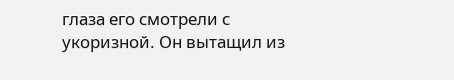глаза его смотрели с укоризной. Он вытащил из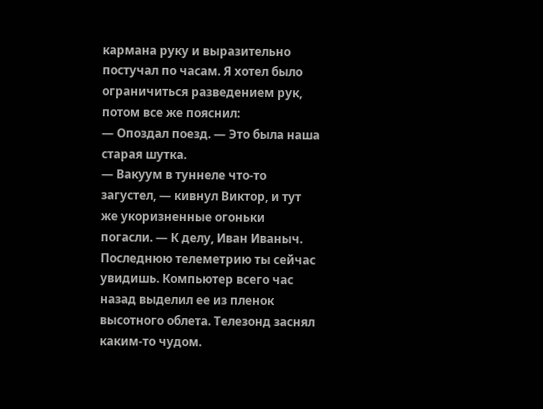кармана руку и выразительно постучал по часам. Я хотел было ограничиться разведением рук, потом все же пояснил:
— Опоздал поезд. — Это была наша старая шутка.
— Вакуум в туннеле что-то загустел, — кивнул Виктор, и тут же укоризненные огоньки погасли. — К делу, Иван Иваныч. Последнюю телеметрию ты сейчас увидишь. Компьютер всего час назад выделил ее из пленок высотного облета. Телезонд заснял каким-то чудом.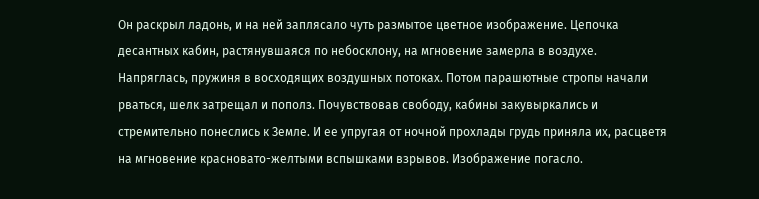Он раскрыл ладонь, и на ней заплясало чуть размытое цветное изображение. Цепочка десантных кабин, растянувшаяся по небосклону, на мгновение замерла в воздухе. Напряглась, пружиня в восходящих воздушных потоках. Потом парашютные стропы начали рваться, шелк затрещал и пополз. Почувствовав свободу, кабины закувыркались и стремительно понеслись к Земле. И ее упругая от ночной прохлады грудь приняла их, расцветя на мгновение красновато-желтыми вспышками взрывов. Изображение погасло.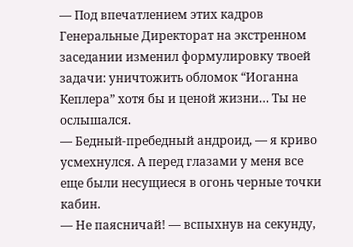— Под впечатлением этих кадров Генеральные Директорат на экстренном заседании изменил формулировку твоей задачи: уничтожить обломок “Иоганна Кеплера” хотя бы и ценой жизни… Ты не ослышался.
— Бедный-пребедный андроид, — я криво усмехнулся. А перед глазами у меня все еще были несущиеся в огонь черные точки кабин.
— Не паясничай! — вспыхнув на секунду,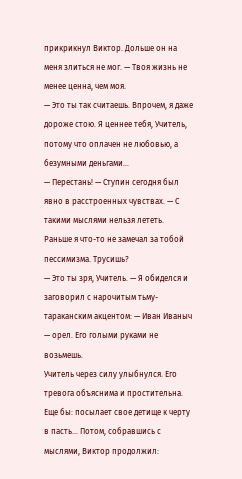прикрикнул Виктор. Дольше он на меня злиться не мог. — Твоя жизнь не менее ценна, чем моя.
— Это ты так считаешь. Впрочем, я даже дороже стою. Я ценнее тебя, Учитель, потому что оплачен не любовью, а безумными деньгами…
— Перестань! — Ступин сегодня был явно в расстроенных чувствах. — С такими мыслями нельзя лететь. Раньше я что-то не замечал за тобой пессимизма. Трусишь?
— Это ты зря, Учитель. — Я обиделся и заговорил с нарочитым тьму-тараканским акцентом: — Иван Иваныч — орел. Его голыми руками не возьмешь.
Учитель через силу улыбнулся. Его тревога объяснима и простительна. Еще бы: посылает свое детище к черту в пасть… Потом, собравшись с мыслями, Виктор продолжил: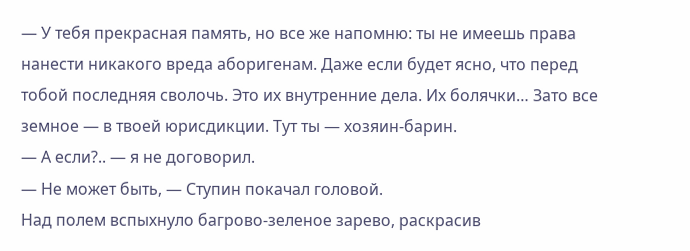— У тебя прекрасная память, но все же напомню: ты не имеешь права нанести никакого вреда аборигенам. Даже если будет ясно, что перед тобой последняя сволочь. Это их внутренние дела. Их болячки… Зато все земное — в твоей юрисдикции. Тут ты — хозяин-барин.
— А если?.. — я не договорил.
— Не может быть, — Ступин покачал головой.
Над полем вспыхнуло багрово-зеленое зарево, раскрасив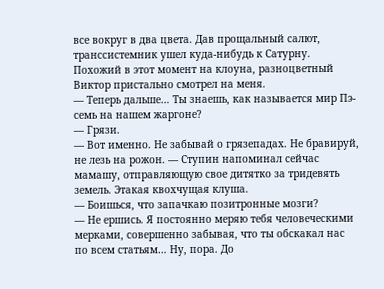все вокруг в два цвета. Дав прощальный салют, транссистемник ушел куда-нибудь к Сатурну. Похожий в этот момент на клоуна, разноцветный Виктор пристально смотрел на меня.
— Теперь дальше… Ты знаешь, как называется мир Пэ-семь на нашем жаргоне?
— Грязи.
— Вот именно. Не забывай о грязепадах. Не бравируй, не лезь на рожон. — Ступин напоминал сейчас мамашу, отправляющую свое дитятко за тридевять земель. Этакая квохчущая клуша.
— Боишься, что запачкаю позитронные мозги?
— Не ершись. Я постоянно меряю тебя человеческими мерками, совершенно забывая, что ты обскакал нас по всем статьям… Ну, пора. До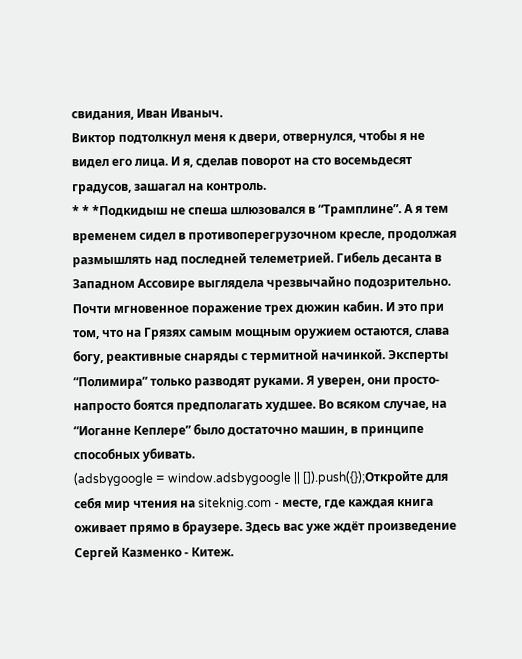свидания, Иван Иваныч.
Виктор подтолкнул меня к двери, отвернулся, чтобы я не видел его лица. И я, сделав поворот на сто восемьдесят градусов, зашагал на контроль.
* * *Подкидыш не спеша шлюзовался в “Трамплине”. А я тем временем сидел в противоперегрузочном кресле, продолжая размышлять над последней телеметрией. Гибель десанта в Западном Ассовире выглядела чрезвычайно подозрительно. Почти мгновенное поражение трех дюжин кабин. И это при том, что на Грязях самым мощным оружием остаются, слава богу, реактивные снаряды с термитной начинкой. Эксперты “Полимира” только разводят руками. Я уверен, они просто-напросто боятся предполагать худшее. Во всяком случае, на “Иоганне Кеплере” было достаточно машин, в принципе способных убивать.
(adsbygoogle = window.adsbygoogle || []).push({});Откройте для себя мир чтения на siteknig.com - месте, где каждая книга оживает прямо в браузере. Здесь вас уже ждёт произведение Сергей Казменко - Китеж.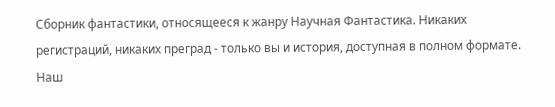Сборник фантастики, относящееся к жанру Научная Фантастика. Никаких регистраций, никаких преград - только вы и история, доступная в полном формате. Наш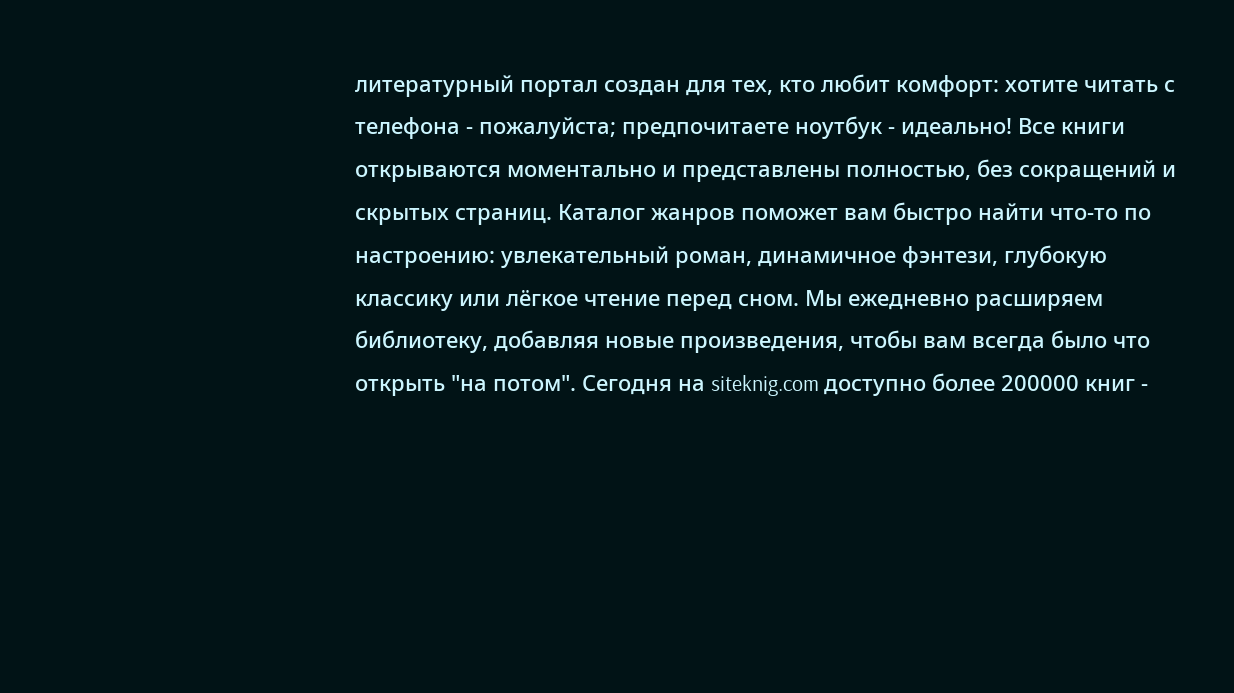литературный портал создан для тех, кто любит комфорт: хотите читать с телефона - пожалуйста; предпочитаете ноутбук - идеально! Все книги открываются моментально и представлены полностью, без сокращений и скрытых страниц. Каталог жанров поможет вам быстро найти что-то по настроению: увлекательный роман, динамичное фэнтези, глубокую классику или лёгкое чтение перед сном. Мы ежедневно расширяем библиотеку, добавляя новые произведения, чтобы вам всегда было что открыть "на потом". Сегодня на siteknig.com доступно более 200000 книг -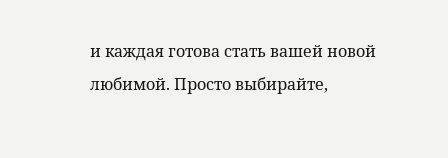и каждая готова стать вашей новой любимой. Просто выбирайте,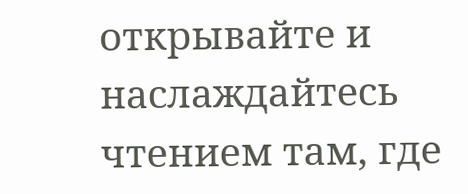открывайте и наслаждайтесь чтением там, где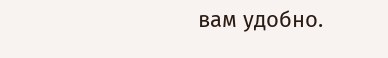вам удобно.